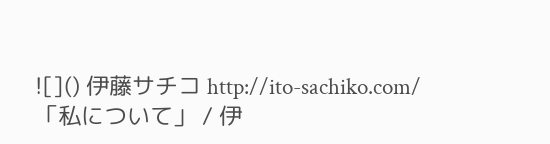![]() 伊藤サチコ http://ito-sachiko.com/ 「私について」 / 伊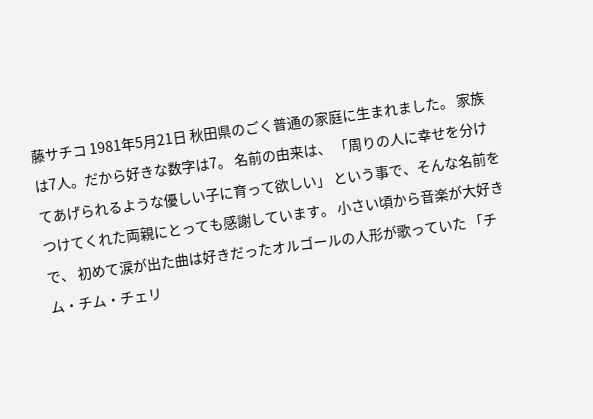藤サチコ 1981年5月21日 秋田県のごく普通の家庭に生まれました。 家族は7人。だから好きな数字は7。 名前の由来は、 「周りの人に幸せを分けてあげられるような優しい子に育って欲しい」 という事で、そんな名前をつけてくれた両親にとっても感謝しています。 小さい頃から音楽が大好きで、 初めて涙が出た曲は好きだったオルゴールの人形が歌っていた 「チム・チム・チェリ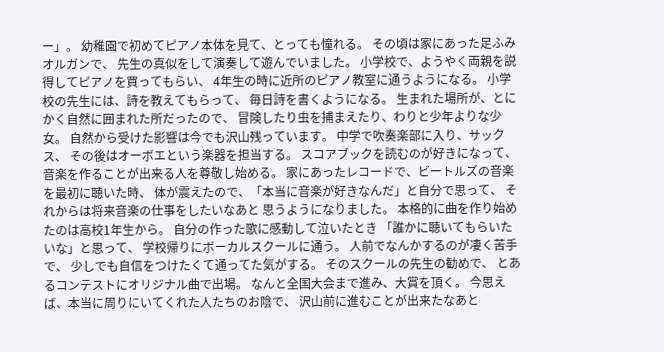ー」。 幼稚園で初めてピアノ本体を見て、とっても憧れる。 その頃は家にあった足ふみオルガンで、 先生の真似をして演奏して遊んでいました。 小学校で、ようやく両親を説得してピアノを買ってもらい、 4年生の時に近所のピアノ教室に通うようになる。 小学校の先生には、詩を教えてもらって、 毎日詩を書くようになる。 生まれた場所が、とにかく自然に囲まれた所だったので、 冒険したり虫を捕まえたり、わりと少年よりな少女。 自然から受けた影響は今でも沢山残っています。 中学で吹奏楽部に入り、サックス、 その後はオーボエという楽器を担当する。 スコアブックを読むのが好きになって、 音楽を作ることが出来る人を尊敬し始める。 家にあったレコードで、ビートルズの音楽を最初に聴いた時、 体が震えたので、「本当に音楽が好きなんだ」と自分で思って、 それからは将来音楽の仕事をしたいなあと 思うようになりました。 本格的に曲を作り始めたのは高校1年生から。 自分の作った歌に感動して泣いたとき 「誰かに聴いてもらいたいな」と思って、 学校帰りにボーカルスクールに通う。 人前でなんかするのが凄く苦手で、 少しでも自信をつけたくて通ってた気がする。 そのスクールの先生の勧めで、 とあるコンテストにオリジナル曲で出場。 なんと全国大会まで進み、大賞を頂く。 今思えば、本当に周りにいてくれた人たちのお陰で、 沢山前に進むことが出来たなあと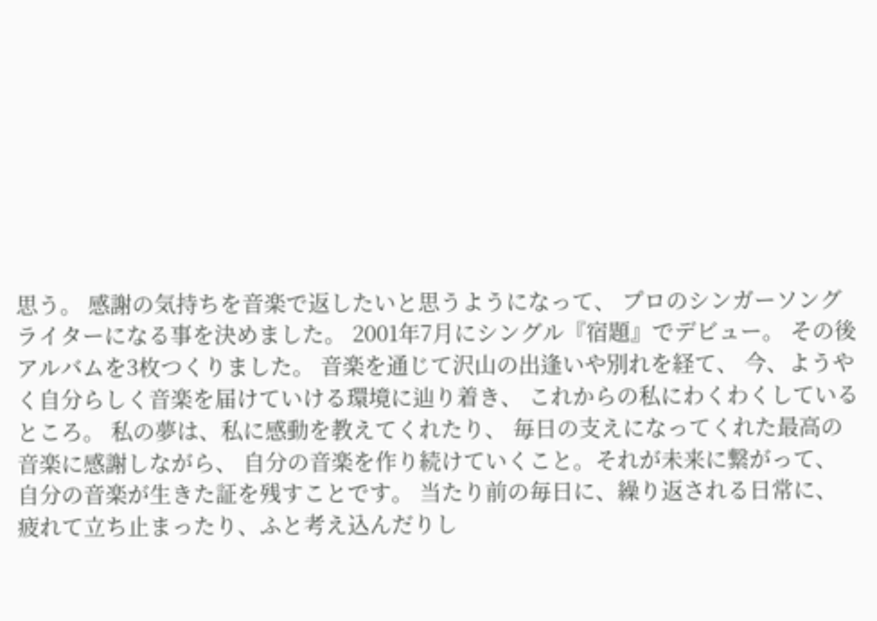思う。 感謝の気持ちを音楽で返したいと思うようになって、 プロのシンガーソングライターになる事を決めました。 2001年7月にシングル『宿題』でデビュー。 その後アルバムを3枚つくりました。 音楽を通じて沢山の出逢いや別れを経て、 今、ようやく自分らしく音楽を届けていける環境に辿り着き、 これからの私にわくわくしているところ。 私の夢は、私に感動を教えてくれたり、 毎日の支えになってくれた最高の音楽に感謝しながら、 自分の音楽を作り続けていくこと。それが未来に繋がって、 自分の音楽が生きた証を残すことです。 当たり前の毎日に、繰り返される日常に、 疲れて立ち止まったり、ふと考え込んだりし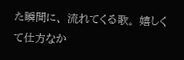た瞬間に、 流れてくる歌。 嬉しくて仕方なか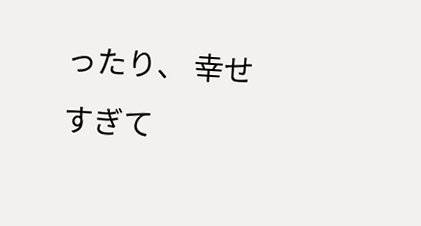ったり、 幸せすぎて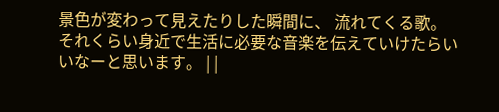景色が変わって見えたりした瞬間に、 流れてくる歌。 それくらい身近で生活に必要な音楽を伝えていけたらいいなーと思います。 | |